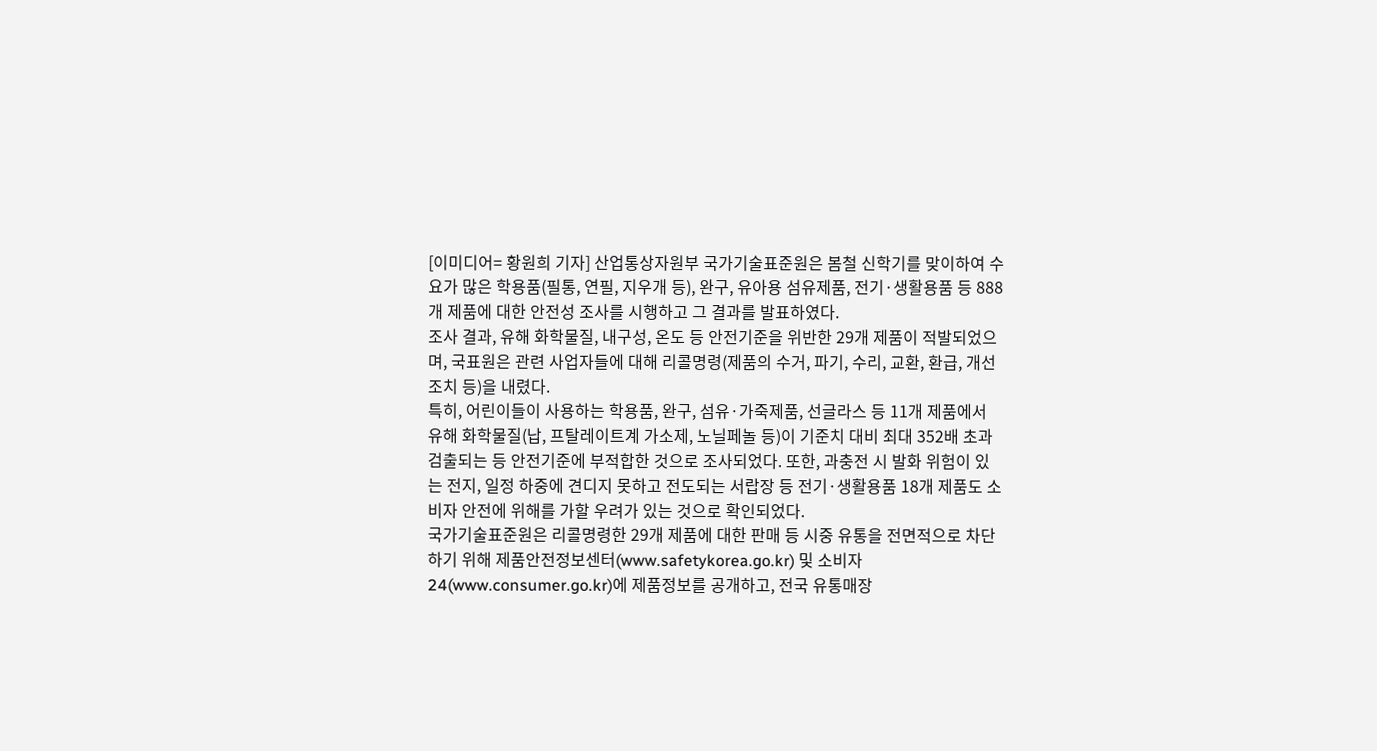[이미디어= 황원희 기자] 산업통상자원부 국가기술표준원은 봄철 신학기를 맞이하여 수요가 많은 학용품(필통, 연필, 지우개 등), 완구, 유아용 섬유제품, 전기·생활용품 등 888개 제품에 대한 안전성 조사를 시행하고 그 결과를 발표하였다.
조사 결과, 유해 화학물질, 내구성, 온도 등 안전기준을 위반한 29개 제품이 적발되었으며, 국표원은 관련 사업자들에 대해 리콜명령(제품의 수거, 파기, 수리, 교환, 환급, 개선조치 등)을 내렸다.
특히, 어린이들이 사용하는 학용품, 완구, 섬유·가죽제품, 선글라스 등 11개 제품에서 유해 화학물질(납, 프탈레이트계 가소제, 노닐페놀 등)이 기준치 대비 최대 352배 초과 검출되는 등 안전기준에 부적합한 것으로 조사되었다. 또한, 과충전 시 발화 위험이 있는 전지, 일정 하중에 견디지 못하고 전도되는 서랍장 등 전기·생활용품 18개 제품도 소비자 안전에 위해를 가할 우려가 있는 것으로 확인되었다.
국가기술표준원은 리콜명령한 29개 제품에 대한 판매 등 시중 유통을 전면적으로 차단하기 위해 제품안전정보센터(www.safetykorea.go.kr) 및 소비자24(www.consumer.go.kr)에 제품정보를 공개하고, 전국 유통매장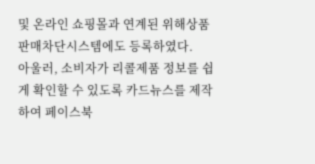및 온라인 쇼핑몰과 연계된 위해상품판매차단시스템에도 등록하였다.
아울러, 소비자가 리콜제품 정보를 쉽게 확인할 수 있도록 카드뉴스를 제작하여 페이스북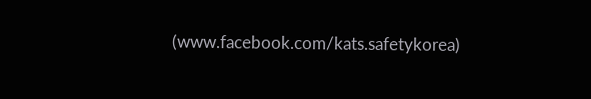(www.facebook.com/kats.safetykorea)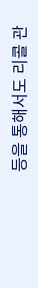등을 통해서도 리콜 관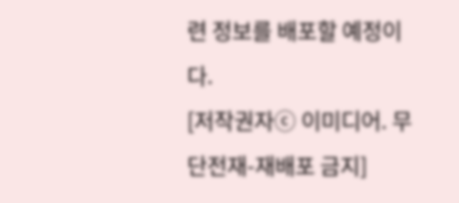련 정보를 배포할 예정이다.
[저작권자ⓒ 이미디어. 무단전재-재배포 금지]